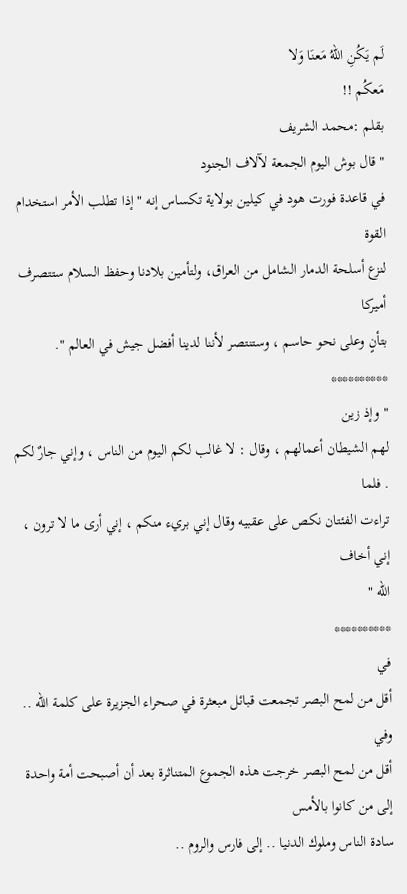لَم يَكُنِ اللهُ مَعنَا وَلا
مَعكُم !!
بقلم :محمد الشريف
" قال بوش اليوم الجمعة لآلاف الجنود
في قاعدة فورت هود في كيلين بولاية تكساس إنه " إذا تطلب الأمر استخدام القوة
لنزع أسلحة الدمار الشامل من العراق، ولتأمين بلادنا وحفظ السلام ستتصرف أميركا
بتأنٍ وعلى نحو حاسم ، وستنتصر لأننا لدينا أفضل جيش في العالم ".
**********
" وإذ زين
لهم الشيطان أعمالهم ، وقال : لا غالب لكم اليوم من الناس ، وإني جارٌ لكم . فلما
تراءت الفئتان نكص على عقبيه وقال إني بريء منكم ، إني أرى ما لا ترون ، إني أخاف
الله "
**********
في
أقل من لمح البصر تجمعت قبائل مبعثرة في صحراء الجزيرة على كلمة الله ..
وفي
أقل من لمح البصر خرجت هذه الجموع المتناثرة بعد أن أصبحت أمة واحدة إلى من كانوا بالأمس
سادة الناس وملوك الدنيا .. إلى فارس والروم ..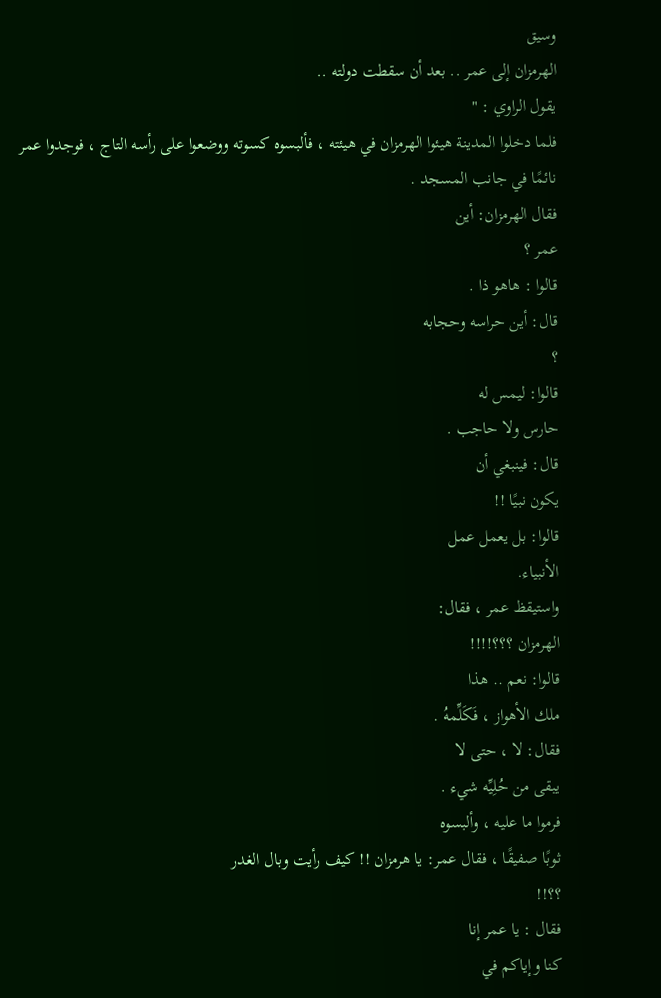وسيق
الهرمزان إلى عمر .. بعد أن سقطت دولته ..
يقول الراوي : "
فلما دخلوا المدينة هيئوا الهرمزان في هيئته ، فألبسوه كسوته ووضعوا على رأسه التاج ، فوجدوا عمر
نائمًا في جانب المسجد .
فقال الهرمزان: أين
عمر ؟
قالوا : هاهو ذا .
قال: أين حراسه وحجابه
؟
قالوا: ليمس له
حارس ولا حاجب .
قال: فينبغي أن
يكون نبيًا !!
قالوا: بل يعمل عمل
الأنبياء.
واستيقظ عمر ، فقال:
الهرمزان ؟؟؟!!!!
قالوا: نعم .. هذا
ملك الأهواز ، فَكَلِّمهُ .
فقال: لا ، حتى لا
يبقى من حُلِيِّه شيء .
فرموا ما عليه ، وألبسوه
ثوبًا صفيقًا ، فقال عمر: يا هرمزان !! كيف رأيت وبال الغدر
؟؟!!
فقال : يا عمر إنا
كنا وإياكم في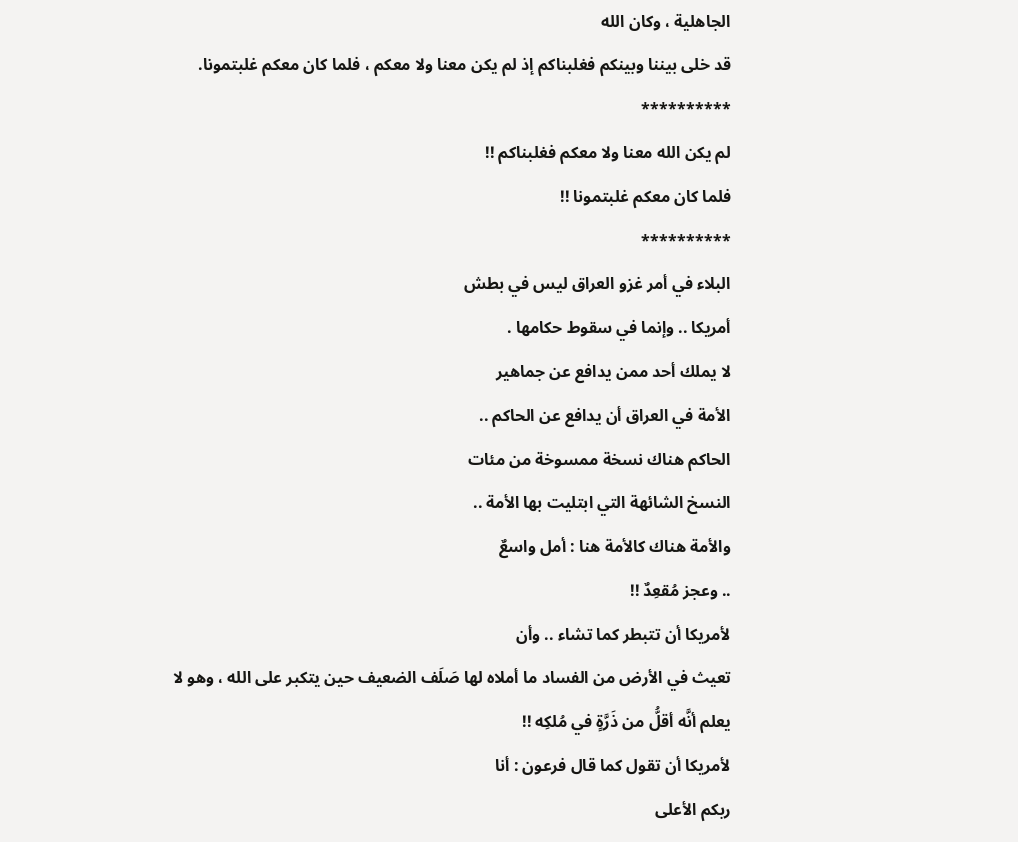الجاهلية ، وكان الله
قد خلى بيننا وبينكم فغلبناكم إذ لم يكن معنا ولا معكم ، فلما كان معكم غلبتمونا.
**********
لم يكن الله معنا ولا معكم فغلبناكم !!
فلما كان معكم غلبتمونا !!
**********
البلاء في أمر غزو العراق ليس في بطش
أمريكا .. وإنما في سقوط حكامها .
لا يملك أحد ممن يدافع عن جماهير
الأمة في العراق أن يدافع عن الحاكم ..
الحاكم هناك نسخة ممسوخة من مئات
النسخ الشائهة التي ابتليت بها الأمة ..
والأمة هناك كالأمة هنا : أمل واسعٌ
.. وعجز مُقعِدٌ !!
لأمريكا أن تتبطر كما تشاء .. وأن
تعيث في الأرض من الفساد ما أملاه لها صَلَف الضعيف حين يتكبر على الله ، وهو لا
يعلم أنَّه أقلُّ من ذَرَّةٍ في مُلكِه !!
لأمريكا أن تقول كما قال فرعون : أنا
ربكم الأعلى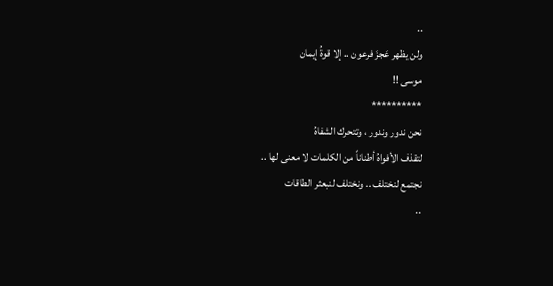..
ولن يظهر عَجزَ فرعون .. إلا قوةُ إيمان
موسى !!
**********
نحن ندور وندور ، وتتحرك الشفاهُ
لتقذف الأفواهُ أطناناً من الكلمات لا معنى لها ..
نجتمع لنختلف .. ونختلف لنبعثر الطاقات
..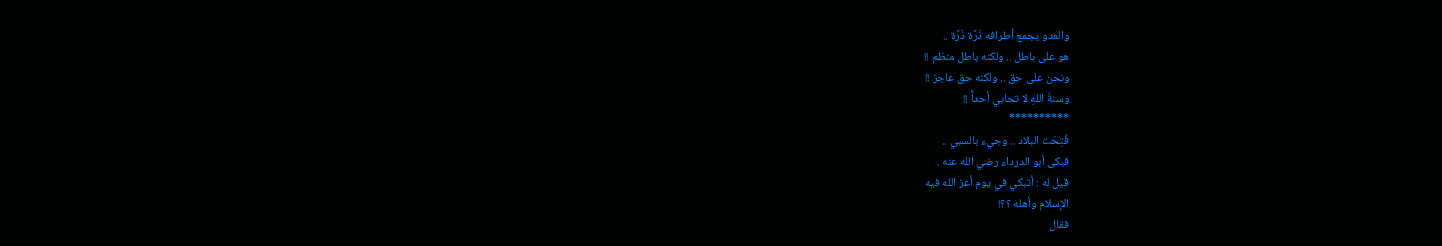والعدو يجمع أطرافه ذَرَّة ذَرَّة ..
هو على باطل .. ولكنه باطل منظم !!
ونحن على حق .. ولكنه حق عاجز !!
وسنةُ اللهِ لا تحابي أحداًَ !!
**********
فُتِحَت البلاد .. وجيء بالسبي ..
فبكى أبو الدرداء رضي الله عنه .
قيل له : أتبكي في يوم أعز الله فيه
الإسلام وأهله ؟؟!
فقال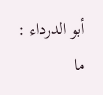أبو الدرداء : ما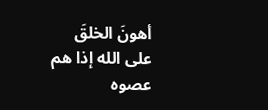أهونَ الخلقَ
على الله إذا هم عصوه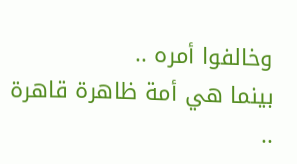وخالفوا أمره ..
بينما هي أمة ظاهرة قاهرة ..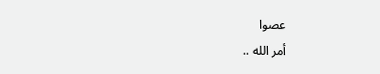عصوا
أمر الله ..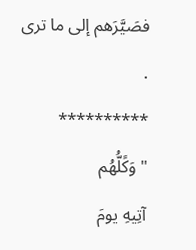فصَيَّرَهم إلى ما ترى .
**********
" وَكًلُّهُم
آتِيهِ يومَ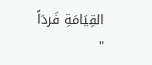القِيَامَةِ فَردَاً
"